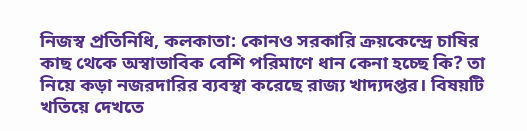নিজস্ব প্রতিনিধি, কলকাতা: কোনও সরকারি ক্রয়কেন্দ্রে চাষির কাছ থেকে অস্বাভাবিক বেশি পরিমাণে ধান কেনা হচ্ছে কি? তা নিয়ে কড়া নজরদারির ব্যবস্থা করেছে রাজ্য খাদ্যদপ্তর। বিষয়টি খতিয়ে দেখতে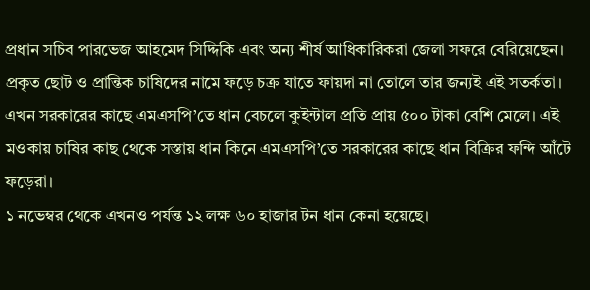প্রধান সচিব পারভেজ আহমেদ সিদ্দিকি এবং অন্য শীর্ষ আধিকারিকরা জেলা সফরে বেরিয়েছেন। প্রকৃত ছোট ও প্রান্তিক চাষিদের নামে ফড়ে চক্র যাতে ফায়দা না তোলে তার জন্যই এই সতর্কতা। এখন সরকারের কাছে এমএসপি’তে ধান বেচলে কুইন্টাল প্রতি প্রায় ৫০০ টাকা বেশি মেলে। এই মওকায় চাষির কাছ থেকে সস্তায় ধান কিনে এমএসপি’তে সরকারের কাছে ধান বিক্রির ফন্দি আঁটে ফড়েরা।
১ নভেম্বর থেকে এখনও পর্যন্ত ১২ লক্ষ ৬০ হাজার টন ধান কেনা হয়েছে।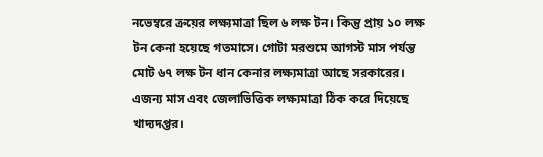নভেম্বরে ক্রয়ের লক্ষ্যমাত্রা ছিল ৬ লক্ষ টন। কিন্তু প্রায় ১০ লক্ষ টন কেনা হয়েছে গতমাসে। গোটা মরশুমে আগস্ট মাস পর্যন্ত মোট ৬৭ লক্ষ টন ধান কেনার লক্ষ্যমাত্রা আছে সরকারের। এজন্য মাস এবং জেলাভিত্তিক লক্ষ্যমাত্রা ঠিক করে দিয়েছে খাদ্যদপ্তর।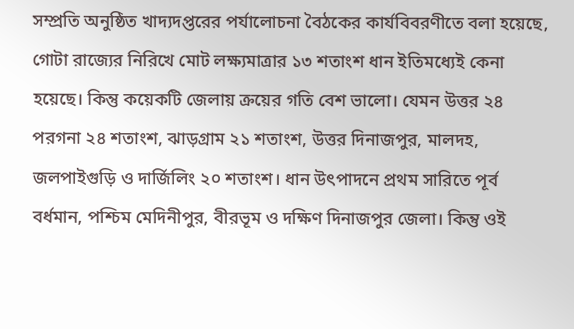সম্প্রতি অনুষ্ঠিত খাদ্যদপ্তরের পর্যালোচনা বৈঠকের কার্যবিবরণীতে বলা হয়েছে, গোটা রাজ্যের নিরিখে মোট লক্ষ্যমাত্রার ১৩ শতাংশ ধান ইতিমধ্যেই কেনা হয়েছে। কিন্তু কয়েকটি জেলায় ক্রয়ের গতি বেশ ভালো। যেমন উত্তর ২৪ পরগনা ২৪ শতাংশ, ঝাড়গ্রাম ২১ শতাংশ, উত্তর দিনাজপুর, মালদহ, জলপাইগুড়ি ও দার্জিলিং ২০ শতাংশ। ধান উৎপাদনে প্রথম সারিতে পূর্ব বর্ধমান, পশ্চিম মেদিনীপুর, বীরভূম ও দক্ষিণ দিনাজপুর জেলা। কিন্তু ওই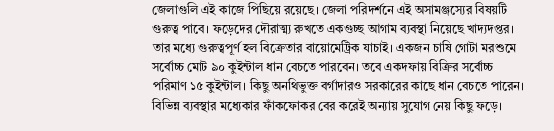জেলাগুলি এই কাজে পিছিয়ে রয়েছে। জেলা পরিদর্শনে এই অসামঞ্জস্যের বিষয়টি গুরুত্ব পাবে। ফড়েদের দৌরাত্ম্য রুখতে একগুচ্ছ আগাম ব্যবস্থা নিয়েছে খাদ্যদপ্তর। তার মধ্যে গুরুত্বপূর্ণ হল বিক্রেতার বায়োমেট্রিক যাচাই। একজন চাষি গোটা মরশুমে সর্বোচ্চ মোট ৯০ কুইন্টাল ধান বেচতে পারবেন। তবে একদফায় বিক্রির সর্বোচ্চ পরিমাণ ১৫ কুইন্টাল। কিছু অনথিভুক্ত বর্গাদারও সরকারের কাছে ধান বেচতে পারেন। বিভিন্ন ব্যবস্থার মধ্যেকার ফাঁকফোকর বের করেই অন্যায় সুযোগ নেয় কিছু ফড়ে।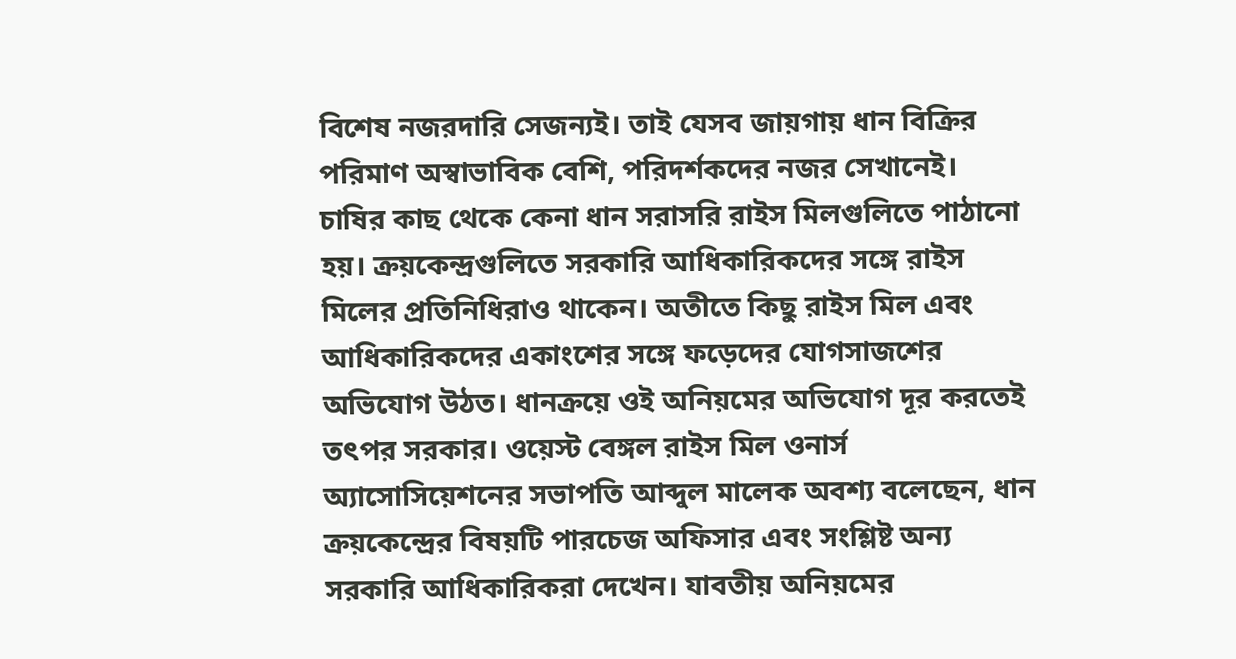বিশেষ নজরদারি সেজন্যই। তাই যেসব জায়গায় ধান বিক্রির পরিমাণ অস্বাভাবিক বেশি, পরিদর্শকদের নজর সেখানেই।
চাষির কাছ থেকে কেনা ধান সরাসরি রাইস মিলগুলিতে পাঠানো হয়। ক্রয়কেন্দ্রগুলিতে সরকারি আধিকারিকদের সঙ্গে রাইস মিলের প্রতিনিধিরাও থাকেন। অতীতে কিছু রাইস মিল এবং আধিকারিকদের একাংশের সঙ্গে ফড়েদের যোগসাজশের অভিযোগ উঠত। ধানক্রয়ে ওই অনিয়মের অভিযোগ দূর করতেই তৎপর সরকার। ওয়েস্ট বেঙ্গল রাইস মিল ওনার্স অ্যাসোসিয়েশনের সভাপতি আব্দুল মালেক অবশ্য বলেছেন, ধান ক্রয়কেন্দ্রের বিষয়টি পারচেজ অফিসার এবং সংশ্লিষ্ট অন্য সরকারি আধিকারিকরা দেখেন। যাবতীয় অনিয়মের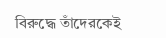বিরুদ্ধে তাঁদেরকেই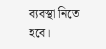ব্যবস্থা নিতে হবে।